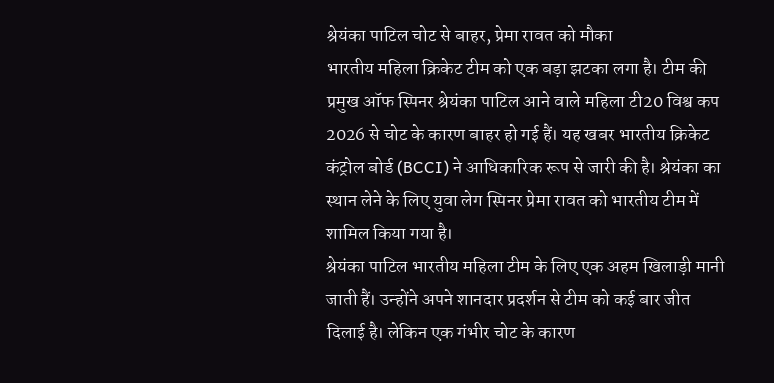श्रेयंका पाटिल चोट से बाहर, प्रेमा रावत को मौका
भारतीय महिला क्रिकेट टीम को एक बड़ा झटका लगा है। टीम की प्रमुख ऑफ स्पिनर श्रेयंका पाटिल आने वाले महिला टी20 विश्व कप 2026 से चोट के कारण बाहर हो गई हैं। यह खबर भारतीय क्रिकेट कंट्रोल बोर्ड (BCCI) ने आधिकारिक रूप से जारी की है। श्रेयंका का स्थान लेने के लिए युवा लेग स्पिनर प्रेमा रावत को भारतीय टीम में शामिल किया गया है।
श्रेयंका पाटिल भारतीय महिला टीम के लिए एक अहम खिलाड़ी मानी जाती हैं। उन्होंने अपने शानदार प्रदर्शन से टीम को कई बार जीत दिलाई है। लेकिन एक गंभीर चोट के कारण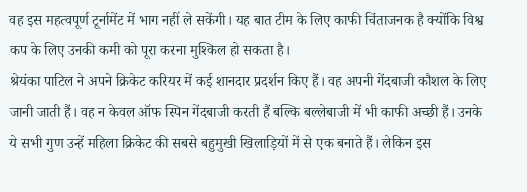वह इस महत्वपूर्ण टूर्नामेंट में भाग नहीं ले सकेंगी। यह बात टीम के लिए काफी चिंताजनक है क्योंकि विश्व कप के लिए उनकी कमी को पूरा करना मुश्किल हो सकता है।
श्रेयंका पाटिल ने अपने क्रिकेट करियर में कई शानदार प्रदर्शन किए हैं। वह अपनी गेंदबाजी कौशल के लिए जानी जाती हैं। वह न केवल ऑफ स्पिन गेंदबाजी करती हैं बल्कि बल्लेबाजी में भी काफी अच्छी हैं। उनके ये सभी गुण उन्हें महिला क्रिकेट की सबसे बहुमुखी खिलाड़ियों में से एक बनाते हैं। लेकिन इस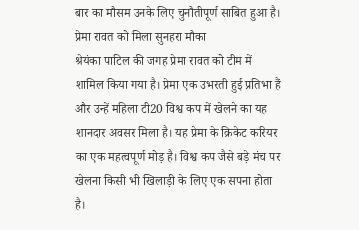बार का मौसम उनके लिए चुनौतीपूर्ण साबित हुआ है।
प्रेमा रावत को मिला सुनहरा मौका
श्रेयंका पाटिल की जगह प्रेमा रावत को टीम में शामिल किया गया है। प्रेमा एक उभरती हुई प्रतिभा हैं और उन्हें महिला टी20 विश्व कप में खेलने का यह शानदार अवसर मिला है। यह प्रेमा के क्रिकेट करियर का एक महत्वपूर्ण मोड़ है। विश्व कप जैसे बड़े मंच पर खेलना किसी भी खिलाड़ी के लिए एक सपना होता है।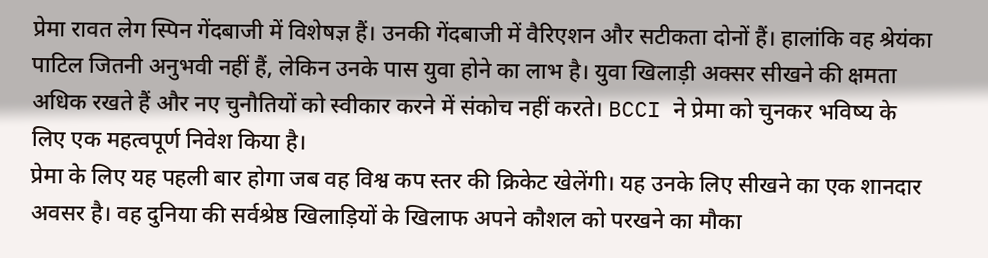प्रेमा रावत लेग स्पिन गेंदबाजी में विशेषज्ञ हैं। उनकी गेंदबाजी में वैरिएशन और सटीकता दोनों हैं। हालांकि वह श्रेयंका पाटिल जितनी अनुभवी नहीं हैं, लेकिन उनके पास युवा होने का लाभ है। युवा खिलाड़ी अक्सर सीखने की क्षमता अधिक रखते हैं और नए चुनौतियों को स्वीकार करने में संकोच नहीं करते। BCCI ने प्रेमा को चुनकर भविष्य के लिए एक महत्वपूर्ण निवेश किया है।
प्रेमा के लिए यह पहली बार होगा जब वह विश्व कप स्तर की क्रिकेट खेलेंगी। यह उनके लिए सीखने का एक शानदार अवसर है। वह दुनिया की सर्वश्रेष्ठ खिलाड़ियों के खिलाफ अपने कौशल को परखने का मौका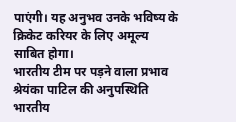पाएंगी। यह अनुभव उनके भविष्य के क्रिकेट करियर के लिए अमूल्य साबित होगा।
भारतीय टीम पर पड़ने वाला प्रभाव
श्रेयंका पाटिल की अनुपस्थिति भारतीय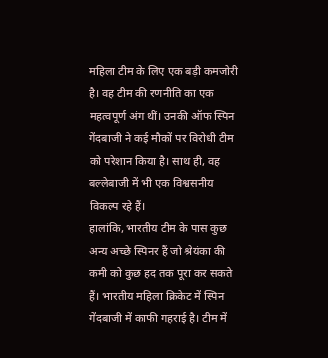महिला टीम के लिए एक बड़ी कमजोरी है। वह टीम की रणनीति का एक महत्वपूर्ण अंग थीं। उनकी ऑफ स्पिन गेंदबाजी ने कई मौकों पर विरोधी टीम को परेशान किया है। साथ ही, वह बल्लेबाजी में भी एक विश्वसनीय विकल्प रहे हैं।
हालांकि, भारतीय टीम के पास कुछ अन्य अच्छे स्पिनर हैं जो श्रेयंका की कमी को कुछ हद तक पूरा कर सकते हैं। भारतीय महिला क्रिकेट में स्पिन गेंदबाजी में काफी गहराई है। टीम में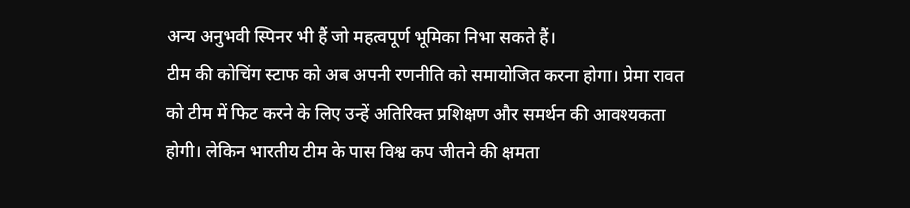अन्य अनुभवी स्पिनर भी हैं जो महत्वपूर्ण भूमिका निभा सकते हैं।
टीम की कोचिंग स्टाफ को अब अपनी रणनीति को समायोजित करना होगा। प्रेमा रावत को टीम में फिट करने के लिए उन्हें अतिरिक्त प्रशिक्षण और समर्थन की आवश्यकता होगी। लेकिन भारतीय टीम के पास विश्व कप जीतने की क्षमता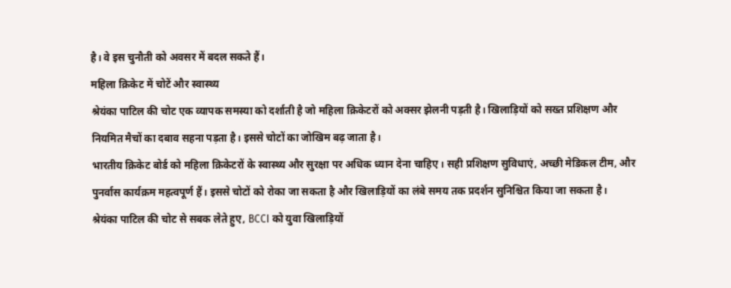है। वे इस चुनौती को अवसर में बदल सकते हैं।
महिला क्रिकेट में चोटें और स्वास्थ्य
श्रेयंका पाटिल की चोट एक व्यापक समस्या को दर्शाती है जो महिला क्रिकेटरों को अक्सर झेलनी पड़ती है। खिलाड़ियों को सख्त प्रशिक्षण और नियमित मैचों का दबाव सहना पड़ता है। इससे चोटों का जोखिम बढ़ जाता है।
भारतीय क्रिकेट बोर्ड को महिला क्रिकेटरों के स्वास्थ्य और सुरक्षा पर अधिक ध्यान देना चाहिए। सही प्रशिक्षण सुविधाएं, अच्छी मेडिकल टीम, और पुनर्वास कार्यक्रम महत्वपूर्ण हैं। इससे चोटों को रोका जा सकता है और खिलाड़ियों का लंबे समय तक प्रदर्शन सुनिश्चित किया जा सकता है।
श्रेयंका पाटिल की चोट से सबक लेते हुए, BCCI को युवा खिलाड़ियों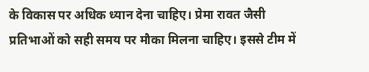के विकास पर अधिक ध्यान देना चाहिए। प्रेमा रावत जैसी प्रतिभाओं को सही समय पर मौका मिलना चाहिए। इससे टीम में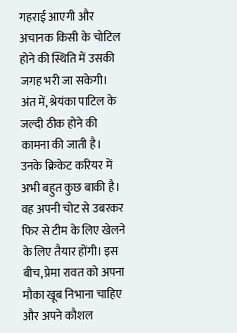गहराई आएगी और अचानक किसी के चोटिल होने की स्थिति में उसकी जगह भरी जा सकेगी।
अंत में, श्रेयंका पाटिल के जल्दी ठीक होने की कामना की जाती है। उनके क्रिकेट करियर में अभी बहुत कुछ बाकी है। वह अपनी चोट से उबरकर फिर से टीम के लिए खेलने के लिए तैयार होंगी। इस बीच, प्रेमा रावत को अपना मौका खूब निभाना चाहिए और अपने कौशल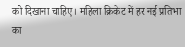को दिखाना चाहिए। महिला क्रिकेट में हर नई प्रतिभा का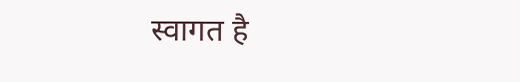स्वागत है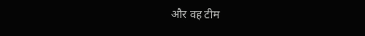और वह टीम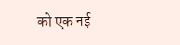को एक नई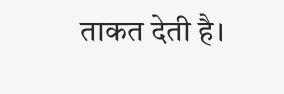ताकत देती है।